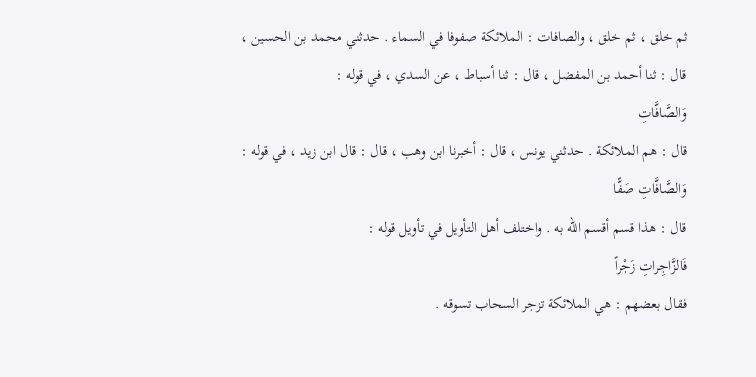ثم خلق ، ثم خلق ، والصافات : الملائكة صفوفا في السماء . حدثني محمد بن الحسين ، قال : ثنا أحمد بن المفضل ، قال : ثنا أسباط ، عن السدي ، في قوله :
وَالصَّافَّاتِ
قال : هم الملائكة . حدثني يونس ، قال : أخبرنا ابن وهب ، قال : قال ابن زيد ، في قوله :
وَالصَّافَّاتِ صَفًّا
قال : هذا قسم أقسم الله به . واختلف أهل التأويل في تأويل قوله :
فَالزَّاجِراتِ زَجْراً
فقال بعضهم : هي الملائكة تزجر السحاب تسوقه .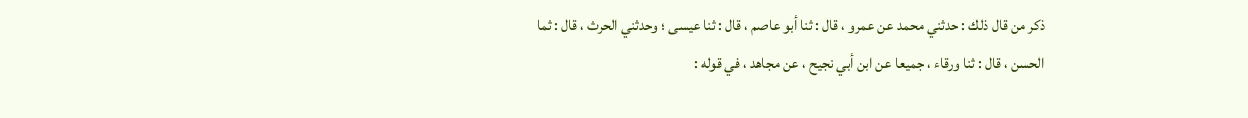ذكر من قال ذلك : حدثني محمد عن عمرو ، قال : ثنا أبو عاصم ، قال : ثنا عيسى ؛ وحدثني الحرث ، قال : ثما الحسن ، قال : ثنا ورقاء ، جميعا عن ابن أبي نجيح ، عن مجاهد ، في قوله :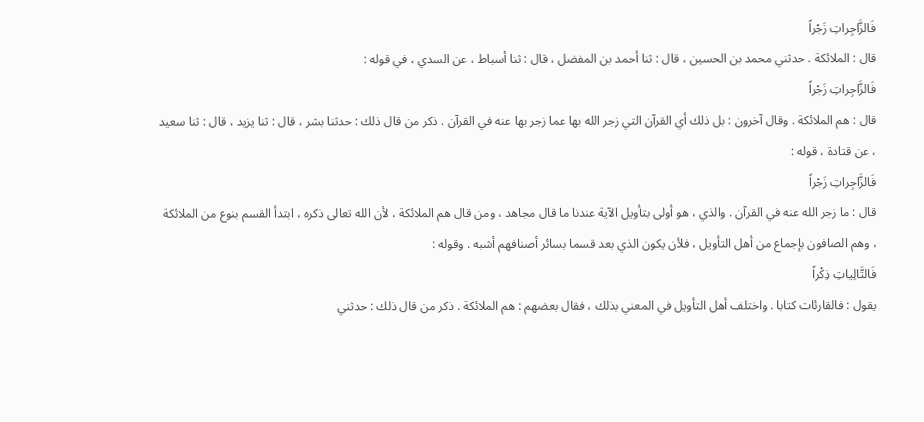فَالزَّاجِراتِ زَجْراً
قال : الملائكة . حدثني محمد بن الحسين ، قال : ثنا أحمد بن المفضل ، قال : ثنا أسباط ، عن السدي ، في قوله :
فَالزَّاجِراتِ زَجْراً
قال : هم الملائكة . وقال آخرون : بل ذلك أي القرآن التي زجر الله بها عما زجر بها عنه في القرآن . ذكر من قال ذلك : حدثنا بشر ، قال : ثنا يزيد ، قال : ثنا سعيد ، عن قتادة ، قوله :
فَالزَّاجِراتِ زَجْراً
قال : ما زجر الله عنه في القرآن . والذي ، هو أولى بتأويل الآية عندنا ما قال مجاهد ، ومن قال هم الملائكة ، لأن الله تعالى ذكره ، ابتدأ القسم بنوع من الملائكة ، وهم الصافون بإجماع من أهل التأويل ، فلأن يكون الذي بعد قسما بسائر أصنافهم أشبه . وقوله :
فَالتَّالِياتِ ذِكْراً
يقول : فالقارئات كتابا . واختلف أهل التأويل في المعني بذلك ، فقال بعضهم : هم الملائكة . ذكر من قال ذلك : حدثني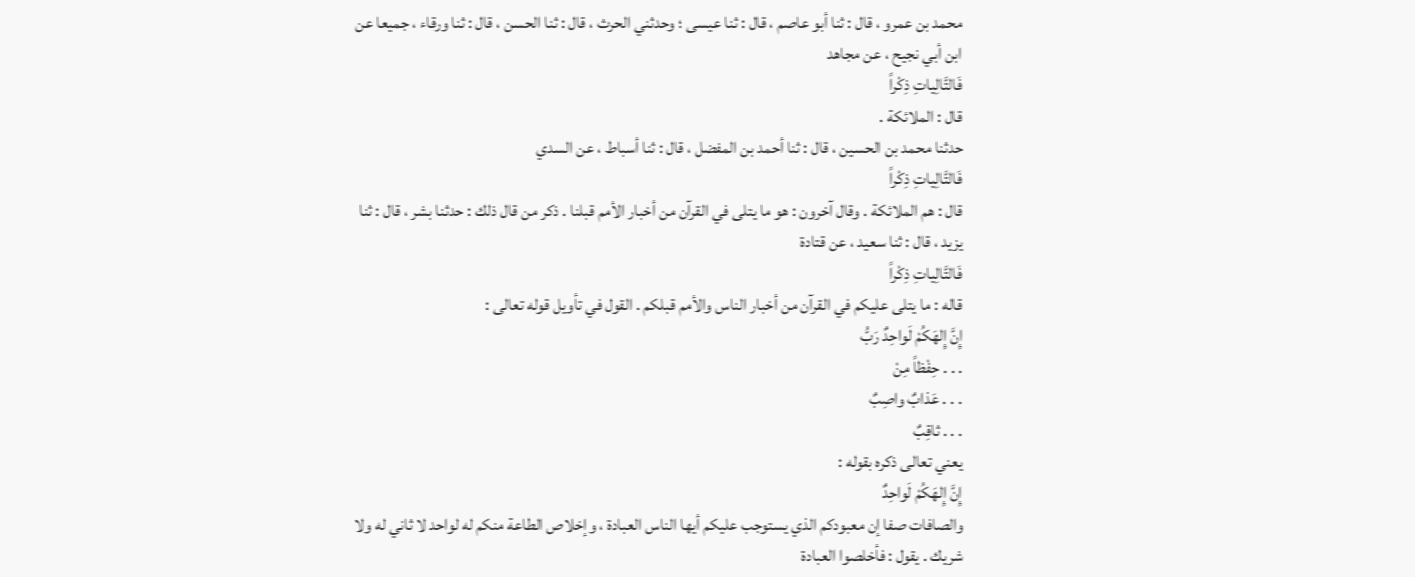محمد بن عمرو ، قال : ثنا أبو عاصم ، قال : ثنا عيسى ؛ وحدثني الحرث ، قال : ثنا الحسن ، قال : ثنا ورقاء ، جميعا عن ابن أبي نجيح ، عن مجاهد
فَالتَّالِياتِ ذِكْراً
قال : الملائكة .
حدثنا محمد بن الحسين ، قال : ثنا أحمد بن المفضل ، قال : ثنا أسباط ، عن السدي
فَالتَّالِياتِ ذِكْراً
قال : هم الملائكة . وقال آخرون : هو ما يتلى في القرآن من أخبار الأمم قبلنا . ذكر من قال ذلك : حدثنا بشر ، قال : ثنا يزيد ، قال : ثنا سعيد ، عن قتادة
فَالتَّالِياتِ ذِكْراً
قاله : ما يتلى عليكم في القرآن من أخبار الناس والأمم قبلكم . القول في تأويل قوله تعالى :
إِنَّ إِلهَكُمْ لَواحِدٌ رَبُّ
. . . حِفْظاً مِنْ
. . . عَذابٌ واصِبٌ
. . . ثاقِبٌ
يعني تعالى ذكره بقوله :
إِنَّ إِلهَكُمْ لَواحِدٌ
والصافات صفا إن معبودكم الذي يستوجب عليكم أيها الناس العبادة ، وإخلاص الطاعة منكم له لواحد لا ثاني له ولا شريك . يقول : فأخلصوا العبادة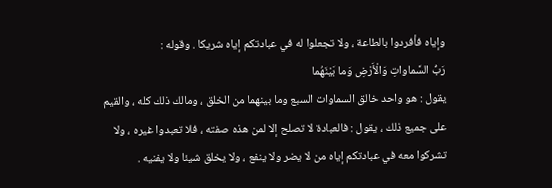وإياه فأفردوا بالطاعة ، ولا تجعلوا له في عبادتكم إياه شريكا . وقوله :
رَبُّ السَّماواتِ وَالْأَرْضِ وَما بَيْنَهُما
يقول : هو واحد خالق السماوات السبع وما بينهما من الخلق ، ومالك ذلك كله ، والقيم على جميع ذلك ، يقول : فالعبادة لا تصلح إلا لمن هذه صفته ، فلا تعبدوا غيره ، ولا تشركوا معه في عبادتكم إياه من لا يضر ولا ينفع ، ولا يخلق شيئا ولا يفنيه .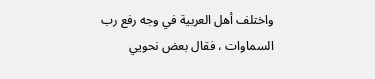واختلف أهل العربية في وجه رفع رب السماوات ، فقال بعض نحويي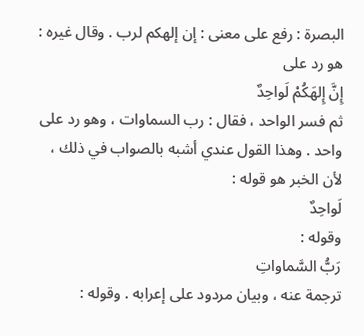البصرة : رفع على معنى : إن إلهكم لرب . وقال غيره : هو رد على
إِنَّ إِلهَكُمْ لَواحِدٌ
ثم فسر الواحد ، فقال : رب السماوات ، وهو رد على واحد . وهذا القول عندي أشبه بالصواب في ذلك ، لأن الخبر هو قوله :
لَواحِدٌ
وقوله :
رَبُّ السَّماواتِ
ترجمة عنه ، وبيان مردود على إعرابه . وقوله :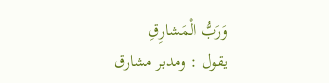وَرَبُّ الْمَشارِقِ
يقول : ومدبر مشارق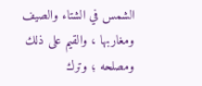الشمس في الشتاء والصيف ومغاربها ، والقيم على ذلك ومصلحه ؛ وترك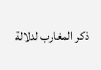ذكر المغارب لدلالة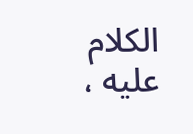الكلام عليه ،